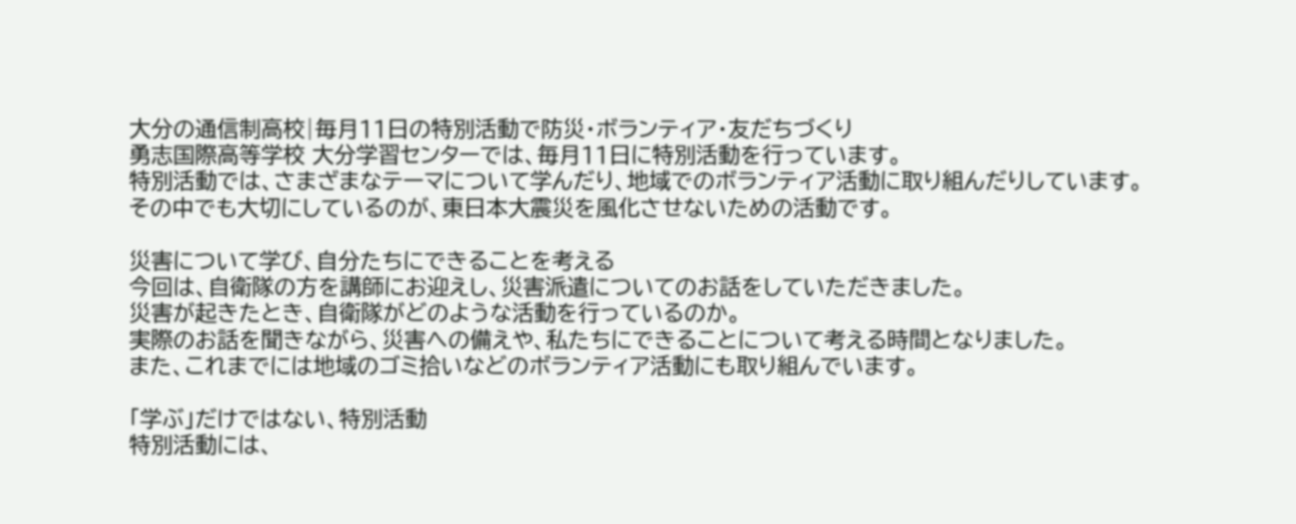大分の通信制高校|毎月11日の特別活動で防災・ボランティア・友だちづくり
勇志国際高等学校 大分学習センターでは、毎月11日に特別活動を行っています。
特別活動では、さまざまなテーマについて学んだり、地域でのボランティア活動に取り組んだりしています。
その中でも大切にしているのが、東日本大震災を風化させないための活動です。

災害について学び、自分たちにできることを考える
今回は、自衛隊の方を講師にお迎えし、災害派遣についてのお話をしていただきました。
災害が起きたとき、自衛隊がどのような活動を行っているのか。
実際のお話を聞きながら、災害への備えや、私たちにできることについて考える時間となりました。
また、これまでには地域のゴミ拾いなどのボランティア活動にも取り組んでいます。

「学ぶ」だけではない、特別活動
特別活動には、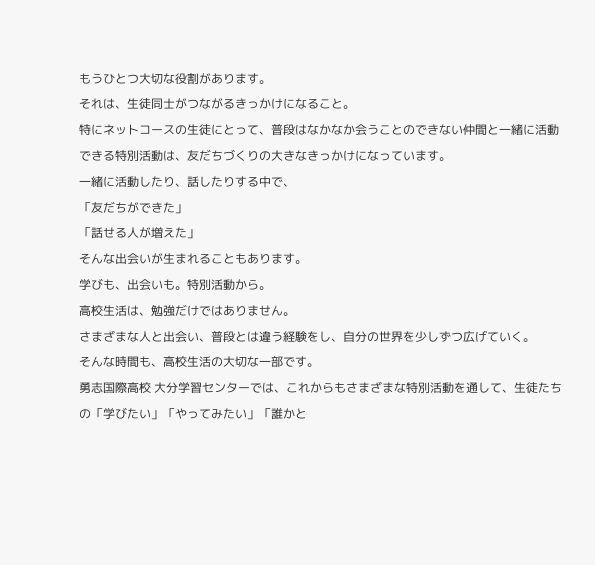もうひとつ大切な役割があります。
それは、生徒同士がつながるきっかけになること。
特にネットコースの生徒にとって、普段はなかなか会うことのできない仲間と一緒に活動できる特別活動は、友だちづくりの大きなきっかけになっています。
一緒に活動したり、話したりする中で、
「友だちができた」
「話せる人が増えた」
そんな出会いが生まれることもあります。
学びも、出会いも。特別活動から。
高校生活は、勉強だけではありません。
さまざまな人と出会い、普段とは違う経験をし、自分の世界を少しずつ広げていく。
そんな時間も、高校生活の大切な一部です。
勇志国際高校 大分学習センターでは、これからもさまざまな特別活動を通して、生徒たちの「学びたい」「やってみたい」「誰かと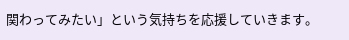関わってみたい」という気持ちを応援していきます。